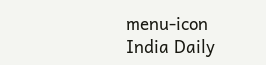menu-icon
India Daily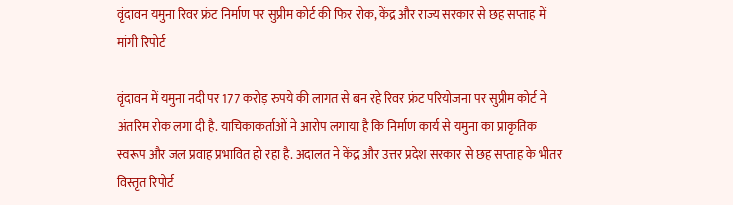वृंदावन यमुना रिवर फ्रंट निर्माण पर सुप्रीम कोर्ट की फिर रोक, केंद्र और राज्य सरकार से छह सप्ताह में मांगी रिपोर्ट

वृंदावन में यमुना नदी पर 177 करोड़ रुपये की लागत से बन रहे रिवर फ्रंट परियोजना पर सुप्रीम कोर्ट ने अंतरिम रोक लगा दी है. याचिकाकर्ताओं ने आरोप लगाया है कि निर्माण कार्य से यमुना का प्राकृतिक स्वरूप और जल प्रवाह प्रभावित हो रहा है. अदालत ने केंद्र और उत्तर प्रदेश सरकार से छह सप्ताह के भीतर विस्तृत रिपोर्ट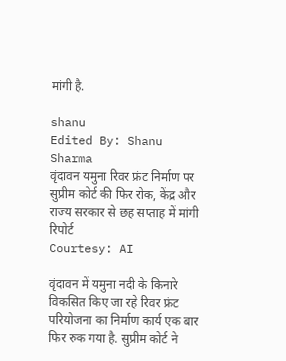मांगी है.

shanu
Edited By: Shanu Sharma
वृंदावन यमुना रिवर फ्रंट निर्माण पर सुप्रीम कोर्ट की फिर रोक, केंद्र और राज्य सरकार से छह सप्ताह में मांगी रिपोर्ट
Courtesy: AI

वृंदावन में यमुना नदी के किनारे विकसित किए जा रहे रिवर फ्रंट परियोजना का निर्माण कार्य एक बार फिर रुक गया है. सुप्रीम कोर्ट ने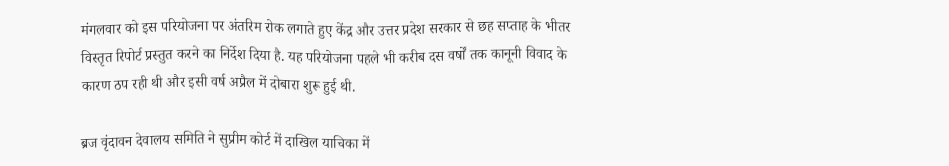मंगलवार को इस परियोजना पर अंतरिम रोक लगाते हुए केंद्र और उत्तर प्रदेश सरकार से छह सप्ताह के भीतर विस्तृत रिपोर्ट प्रस्तुत करने का निर्देश दिया है. यह परियोजना पहले भी करीब दस वर्षों तक कानूनी विवाद के कारण ठप रही थी और इसी वर्ष अप्रैल में दोबारा शुरू हुई थी.

ब्रज वृंदावन देवालय समिति ने सुप्रीम कोर्ट में दाखिल याचिका में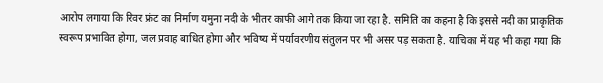आरोप लगाया कि रिवर फ्रंट का निर्माण यमुना नदी के भीतर काफी आगे तक किया जा रहा है. समिति का कहना है कि इससे नदी का प्राकृतिक स्वरूप प्रभावित होगा, जल प्रवाह बाधित होगा और भविष्य में पर्यावरणीय संतुलन पर भी असर पड़ सकता है. याचिका में यह भी कहा गया कि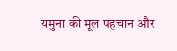यमुना की मूल पहचान और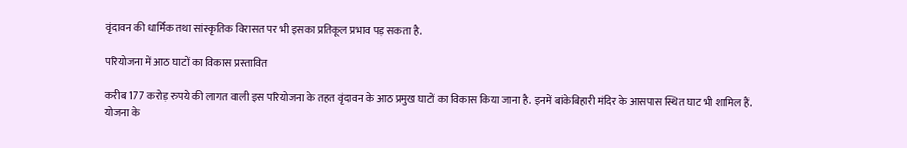वृंदावन की धार्मिक तथा सांस्कृतिक विरासत पर भी इसका प्रतिकूल प्रभाव पड़ सकता है.

परियोजना में आठ घाटों का विकास प्रस्तावित

करीब 177 करोड़ रुपये की लागत वाली इस परियोजना के तहत वृंदावन के आठ प्रमुख घाटों का विकास किया जाना है. इनमें बांकेबिहारी मंदिर के आसपास स्थित घाट भी शामिल हैं. योजना के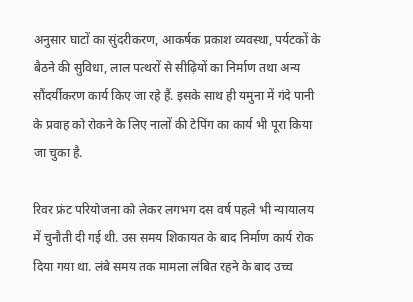अनुसार घाटों का सुंदरीकरण, आकर्षक प्रकाश व्यवस्था, पर्यटकों के बैठने की सुविधा, लाल पत्थरों से सीढ़ियों का निर्माण तथा अन्य सौंदर्यीकरण कार्य किए जा रहे हैं. इसके साथ ही यमुना में गंदे पानी के प्रवाह को रोकने के लिए नालों की टेपिंग का कार्य भी पूरा किया जा चुका है.

रिवर फ्रंट परियोजना को लेकर लगभग दस वर्ष पहले भी न्यायालय में चुनौती दी गई थी. उस समय शिकायत के बाद निर्माण कार्य रोक दिया गया था. लंबे समय तक मामला लंबित रहने के बाद उच्च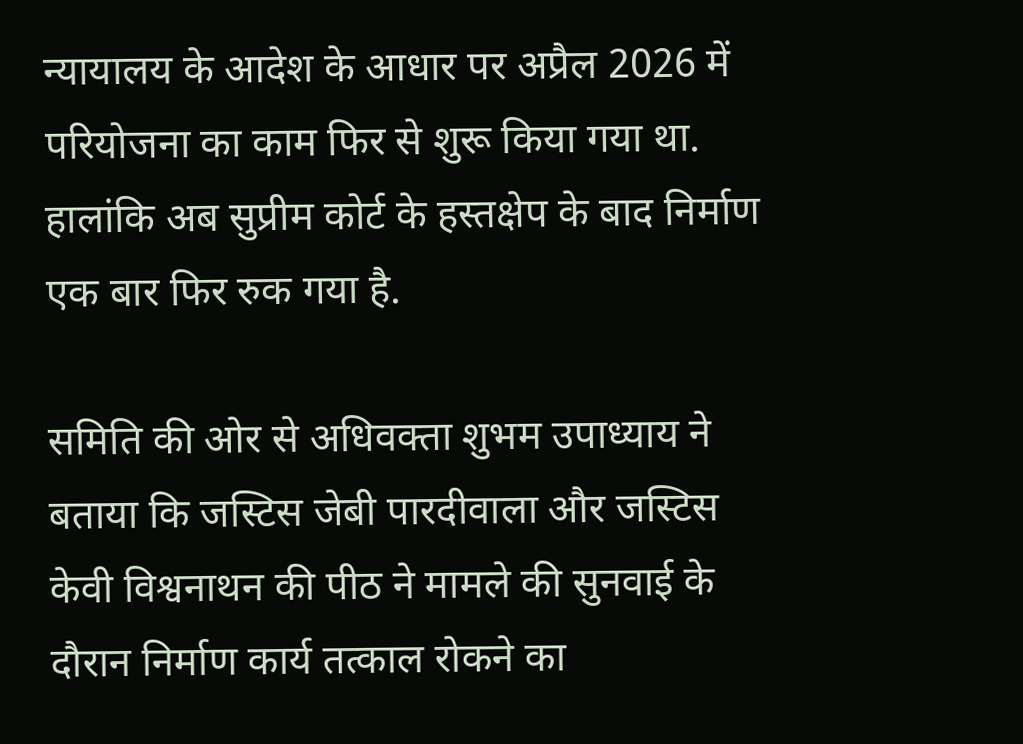न्यायालय के आदेश के आधार पर अप्रैल 2026 में परियोजना का काम फिर से शुरू किया गया था. हालांकि अब सुप्रीम कोर्ट के हस्तक्षेप के बाद निर्माण एक बार फिर रुक गया है.

समिति की ओर से अधिवक्ता शुभम उपाध्याय ने बताया कि जस्टिस जेबी पारदीवाला और जस्टिस केवी विश्वनाथन की पीठ ने मामले की सुनवाई के दौरान निर्माण कार्य तत्काल रोकने का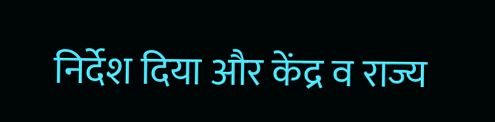निर्देश दिया और केंद्र व राज्य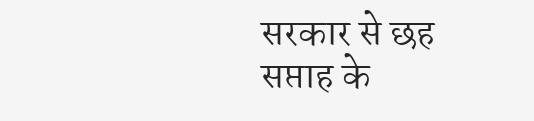सरकार से छह सप्ताह के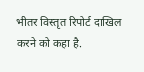भीतर विस्तृत रिपोर्ट दाखिल करने को कहा है.